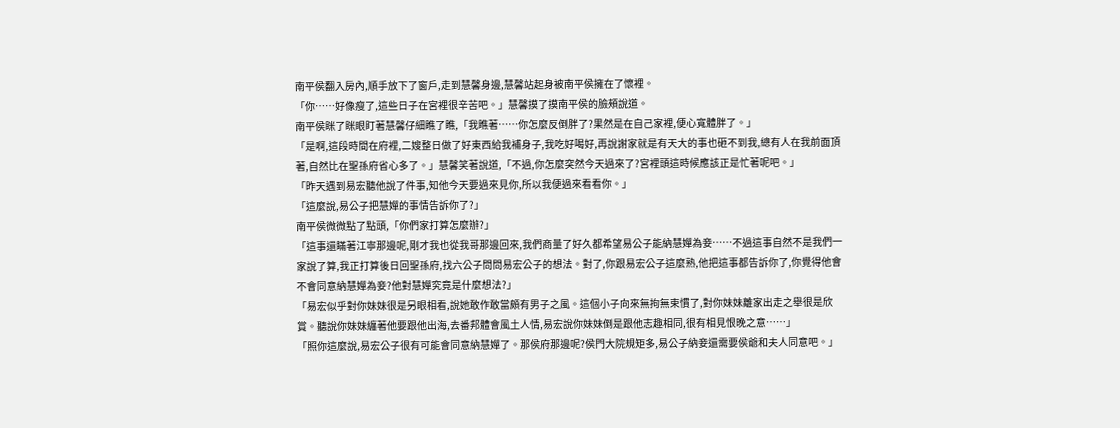南平侯翻入房內,順手放下了窗戶,走到慧馨身邊,慧馨站起身被南平侯擁在了懷裡。
「你……好像瘦了,這些日子在宮裡很辛苦吧。」慧馨摸了摸南平侯的臉頰說道。
南平侯眯了眯眼盯著慧馨仔細瞧了瞧,「我瞧著……你怎麼反倒胖了?果然是在自己家裡,便心寬體胖了。」
「是啊,這段時間在府裡,二嫂整日做了好東西給我補身子,我吃好喝好,再說謝家就是有天大的事也砸不到我,總有人在我前面頂著,自然比在聖孫府省心多了。」慧馨笑著說道,「不過,你怎麼突然今天過來了?宮裡頭這時候應該正是忙著呢吧。」
「昨天遇到易宏聽他說了件事,知他今天要過來見你,所以我便過來看看你。」
「這麼說,易公子把慧嬋的事情告訴你了?」
南平侯微微點了點頭,「你們家打算怎麼辦?」
「這事還瞞著江寧那邊呢,剛才我也從我哥那邊回來,我們商量了好久都希望易公子能納慧嬋為妾……不過這事自然不是我們一家說了算,我正打算後日回聖孫府,找六公子問問易宏公子的想法。對了,你跟易宏公子這麼熟,他把這事都告訴你了,你覺得他會不會同意納慧嬋為妾?他對慧嬋究竟是什麼想法?」
「易宏似乎對你妹妹很是另眼相看,說她敢作敢當頗有男子之風。這個小子向來無拘無束慣了,對你妹妹離家出走之舉很是欣賞。聽說你妹妹纏著他要跟他出海,去番邦體會風土人情,易宏說你妹妹倒是跟他志趣相同,很有相見恨晚之意……」
「照你這麼說,易宏公子很有可能會同意納慧嬋了。那侯府那邊呢?侯門大院規矩多,易公子納妾還需要侯爺和夫人同意吧。」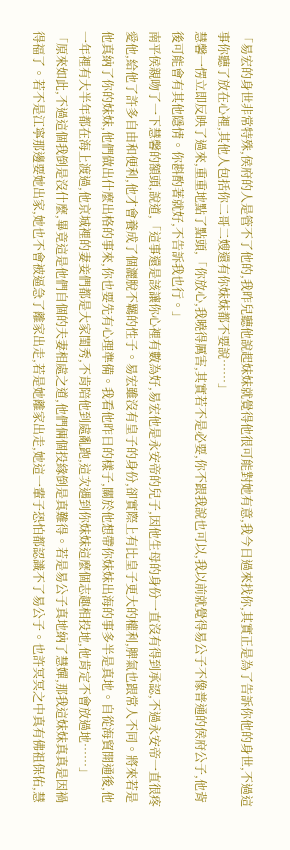「易宏的身世非常特殊,侯府的人是管不了他的,我昨兒聽他說起妹妹就覺得他很可能對她有意,我今日過來找你,其實正是為了告訴你他的身世,不過這事你聽了放在心裡,其他人包括你二哥二嫂還有你妹妹都不要說……」
慧馨一愣立即反映了過來,重重地點了點頭,「你放心,我曉得厲害,其實若不是必要,你不跟我說也可以,我以前就覺得易公子不像普通的侯府公子,他背後可能會有其他隱情。你斟酌著就好,不告訴我也行。」
南平侯親吻了一下慧馨的額頭,說道,「這事還是該讓你心裡有數為好,易宏他是永安帝的兒子,因他生母的身份一直沒有得到承認,不過永安帝一直很疼愛他,給他了許多自由和便利,他才會養成了個灑脫不羈的性子。易宏雖沒有皇子的身份,卻實際上有比皇子更大的權利,脾氣也跟常人不同。將來若是他真納了你的妹妹,他們做出什麼出格的事來,你也要先有心理準備。我看他昨日的樣子,關於他想帶你妹妹出海的事多半是真地。自從海貿開通後,他一年裡有大半年都在海上渡過,他京城裡的妻妾們都是大家閨秀,不肯陪他到處亂跑,這次遇到你妹妹這麼個志趣相投地,他肯定不會放過地……」
「原來如此,不過這個我倒是沒什麼,畢竟這是他們自個的夫妻相處之道,他們倆個投緣倒是真難得。若是易公子真地納了慧嬋,那我這妹妹真真是因禍得福了。若不是江寧那邊要她出家,她也不會被逼急了離家出走,若是她離家出走,她這一輩子恐怕都認識不了易公子。也許冥冥之中真有佛祖保佑,慧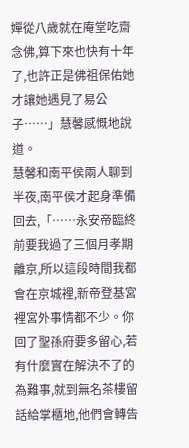嬋從八歲就在庵堂吃齋念佛,算下來也快有十年了,也許正是佛祖保佑她才讓她遇見了易公子……」慧馨感慨地說道。
慧馨和南平侯兩人聊到半夜,南平侯才起身準備回去,「……永安帝臨終前要我過了三個月孝期離京,所以這段時間我都會在京城裡,新帝登基宮裡宮外事情都不少。你回了聖孫府要多留心,若有什麼實在解決不了的為難事,就到無名茶樓留話給掌櫃地,他們會轉告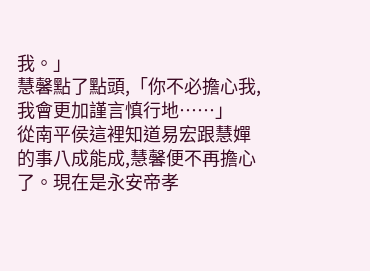我。」
慧馨點了點頭,「你不必擔心我,我會更加謹言慎行地……」
從南平侯這裡知道易宏跟慧嬋的事八成能成,慧馨便不再擔心了。現在是永安帝孝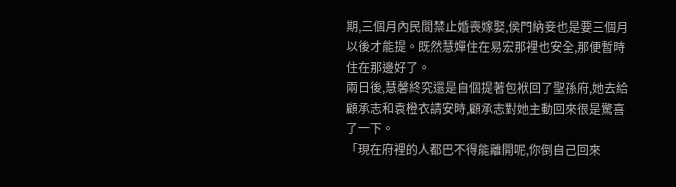期,三個月內民間禁止婚喪嫁娶,侯門納妾也是要三個月以後才能提。既然慧嬋住在易宏那裡也安全,那便暫時住在那邊好了。
兩日後,慧馨終究還是自個提著包袱回了聖孫府,她去給顧承志和袁橙衣請安時,顧承志對她主動回來很是驚喜了一下。
「現在府裡的人都巴不得能離開呢,你倒自己回來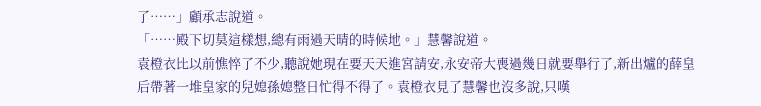了……」顧承志說道。
「……殿下切莫這樣想,總有雨過天晴的時候地。」慧馨說道。
袁橙衣比以前憔悴了不少,聽說她現在要天天進宮請安,永安帝大喪過幾日就要舉行了,新出爐的薛皇后帶著一堆皇家的兒媳孫媳整日忙得不得了。袁橙衣見了慧馨也沒多說,只嘆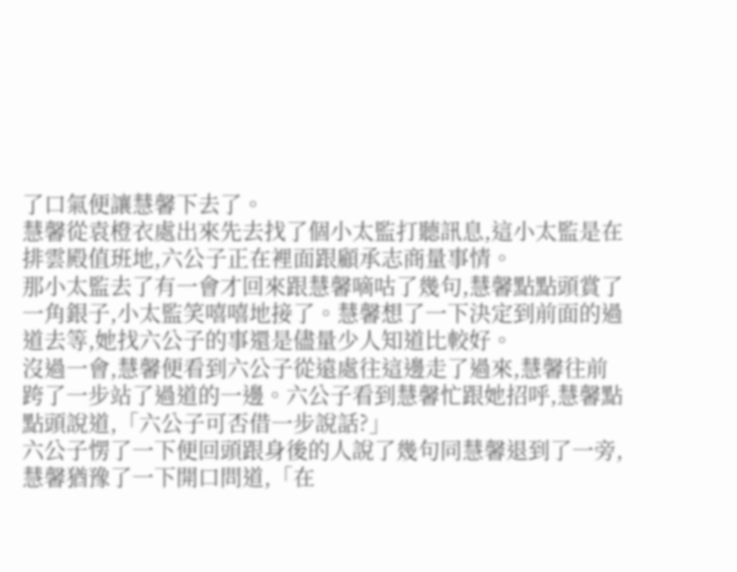了口氣便讓慧馨下去了。
慧馨從袁橙衣處出來先去找了個小太監打聽訊息,這小太監是在排雲殿值班地,六公子正在裡面跟顧承志商量事情。
那小太監去了有一會才回來跟慧馨嘀咕了幾句,慧馨點點頭賞了一角銀子,小太監笑嘻嘻地接了。慧馨想了一下決定到前面的過道去等,她找六公子的事還是儘量少人知道比較好。
沒過一會,慧馨便看到六公子從遠處往這邊走了過來,慧馨往前跨了一步站了過道的一邊。六公子看到慧馨忙跟她招呼,慧馨點點頭說道,「六公子可否借一步說話?」
六公子愣了一下便回頭跟身後的人說了幾句同慧馨退到了一旁,慧馨猶豫了一下開口問道,「在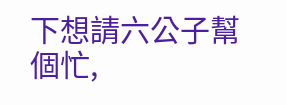下想請六公子幫個忙,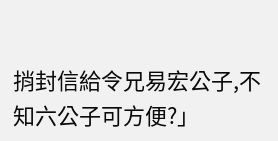捎封信給令兄易宏公子,不知六公子可方便?」